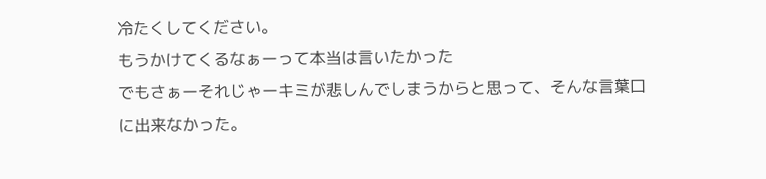冷たくしてください。
もうかけてくるなぁーって本当は言いたかった
でもさぁーそれじゃーキミが悲しんでしまうからと思って、そんな言葉口に出来なかった。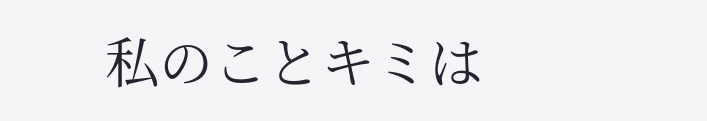私のことキミは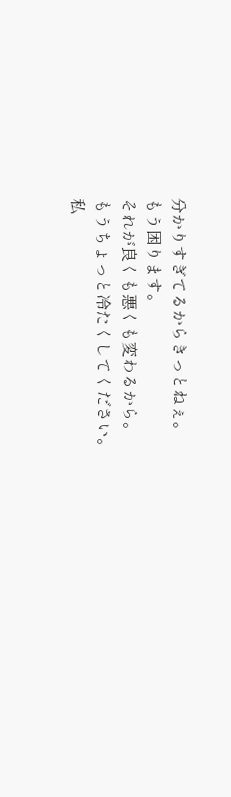分かりすぎてるからきっとねぇ。
もう困ります。
それが良くも悪くも変わるから。
もうちょっと冷たくしてください。
私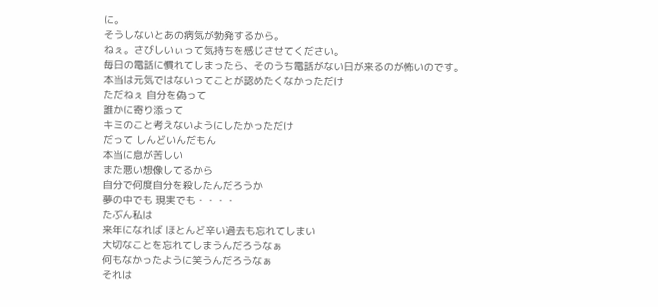に。
そうしないとあの病気が勃発するから。
ねぇ。さびしいぃって気持ちを感じさせてください。
毎日の電話に慣れてしまったら、そのうち電話がない日が来るのが怖いのです。
本当は元気ではないってことが認めたくなかっただけ
ただねぇ 自分を偽って
誰かに寄り添って
キミのこと考えないようにしたかっただけ
だって しんどいんだもん
本当に息が苦しい
また悪い想像してるから
自分で何度自分を殺したんだろうか
夢の中でも 現実でも・・・・
たぶん私は
来年になれば ほとんど辛い過去も忘れてしまい
大切なことを忘れてしまうんだろうなぁ
何もなかったように笑うんだろうなぁ
それは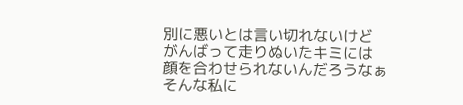別に悪いとは言い切れないけど
がんばって走りぬいたキミには
顔を合わせられないんだろうなぁ
そんな私に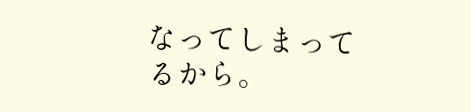なってしまってるから。